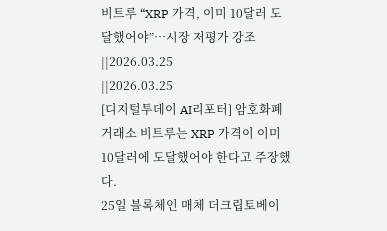비트루 “XRP 가격, 이미 10달러 도달했어야”…시장 저평가 강조
||2026.03.25
||2026.03.25
[디지털투데이 AI리포터] 암호화폐 거래소 비트루는 XRP 가격이 이미 10달러에 도달했어야 한다고 주장했다.
25일 블록체인 매체 더크립토베이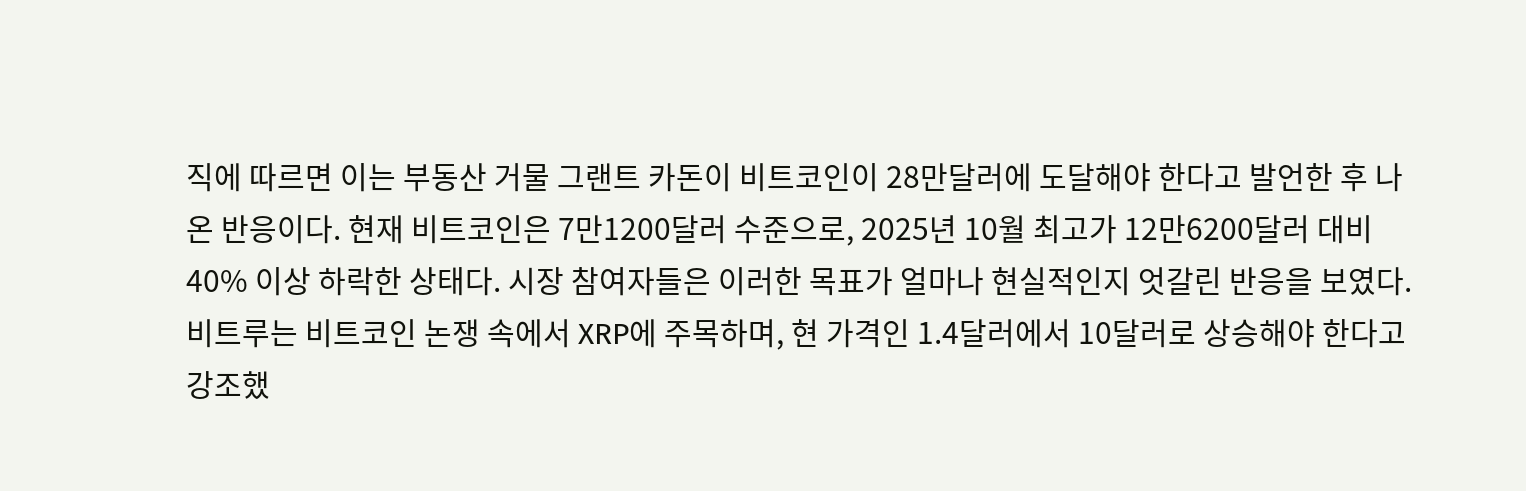직에 따르면 이는 부동산 거물 그랜트 카돈이 비트코인이 28만달러에 도달해야 한다고 발언한 후 나온 반응이다. 현재 비트코인은 7만1200달러 수준으로, 2025년 10월 최고가 12만6200달러 대비 40% 이상 하락한 상태다. 시장 참여자들은 이러한 목표가 얼마나 현실적인지 엇갈린 반응을 보였다.
비트루는 비트코인 논쟁 속에서 XRP에 주목하며, 현 가격인 1.4달러에서 10달러로 상승해야 한다고 강조했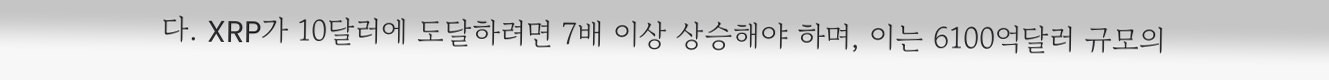다. XRP가 10달러에 도달하려면 7배 이상 상승해야 하며, 이는 6100억달러 규모의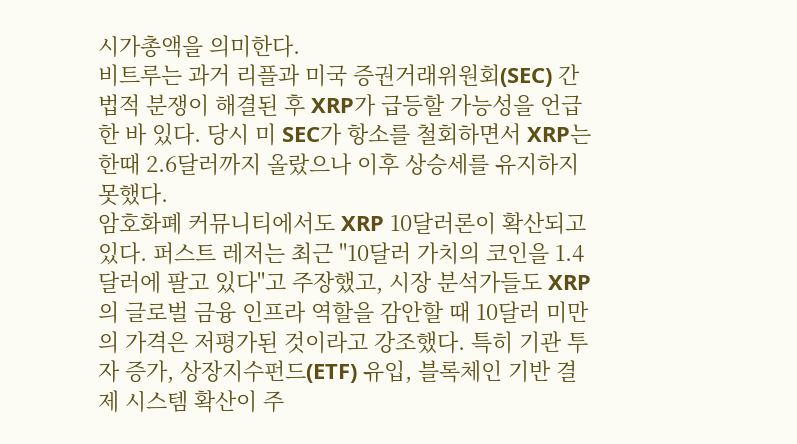시가총액을 의미한다.
비트루는 과거 리플과 미국 증권거래위원회(SEC) 간 법적 분쟁이 해결된 후 XRP가 급등할 가능성을 언급한 바 있다. 당시 미 SEC가 항소를 철회하면서 XRP는 한때 2.6달러까지 올랐으나 이후 상승세를 유지하지 못했다.
암호화폐 커뮤니티에서도 XRP 10달러론이 확산되고 있다. 퍼스트 레저는 최근 "10달러 가치의 코인을 1.4달러에 팔고 있다"고 주장했고, 시장 분석가들도 XRP의 글로벌 금융 인프라 역할을 감안할 때 10달러 미만의 가격은 저평가된 것이라고 강조했다. 특히 기관 투자 증가, 상장지수펀드(ETF) 유입, 블록체인 기반 결제 시스템 확산이 주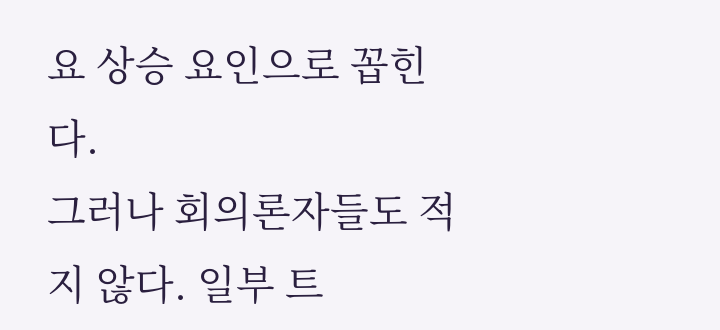요 상승 요인으로 꼽힌다.
그러나 회의론자들도 적지 않다. 일부 트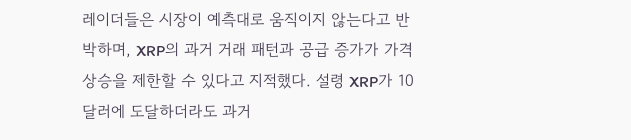레이더들은 시장이 예측대로 움직이지 않는다고 반박하며, XRP의 과거 거래 패턴과 공급 증가가 가격 상승을 제한할 수 있다고 지적했다. 설령 XRP가 10달러에 도달하더라도 과거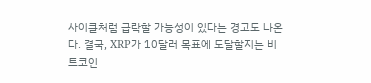사이클처럼 급락할 가능성이 있다는 경고도 나온다. 결국, XRP가 10달러 목표에 도달할지는 비트코인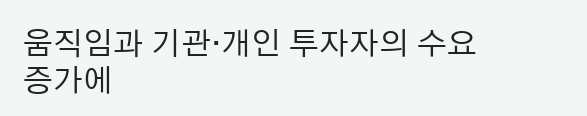움직임과 기관·개인 투자자의 수요 증가에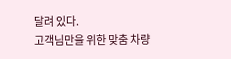달려 있다.
고객님만을 위한 맞춤 차량